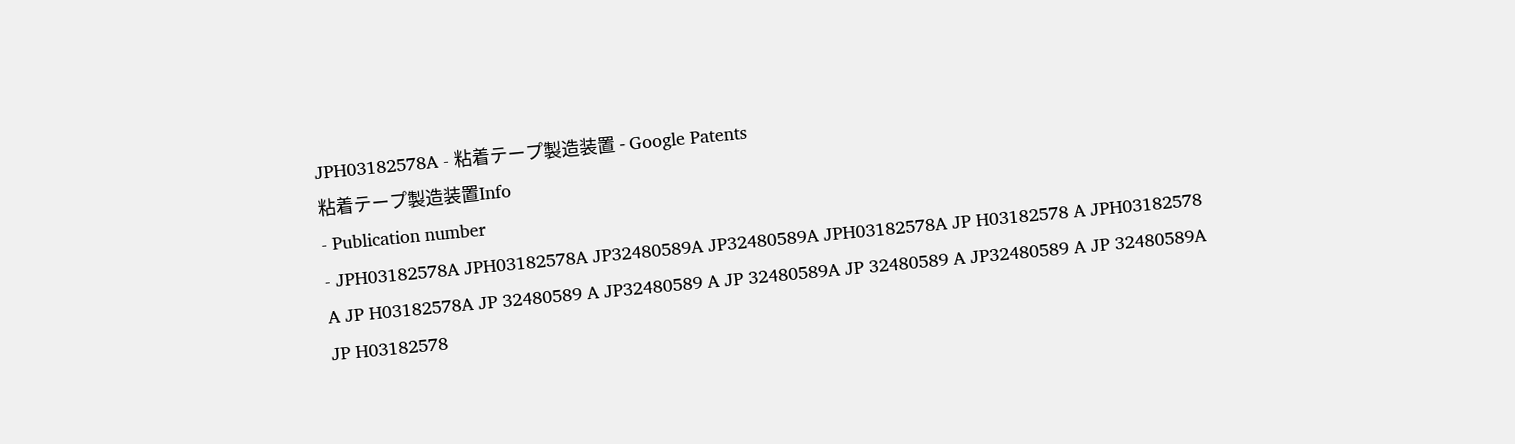JPH03182578A - 粘着テープ製造装置 - Google Patents
粘着テープ製造装置Info
- Publication number
- JPH03182578A JPH03182578A JP32480589A JP32480589A JPH03182578A JP H03182578 A JPH03182578 A JP H03182578A JP 32480589 A JP32480589 A JP 32480589A JP 32480589 A JP32480589 A JP 32480589A JP H03182578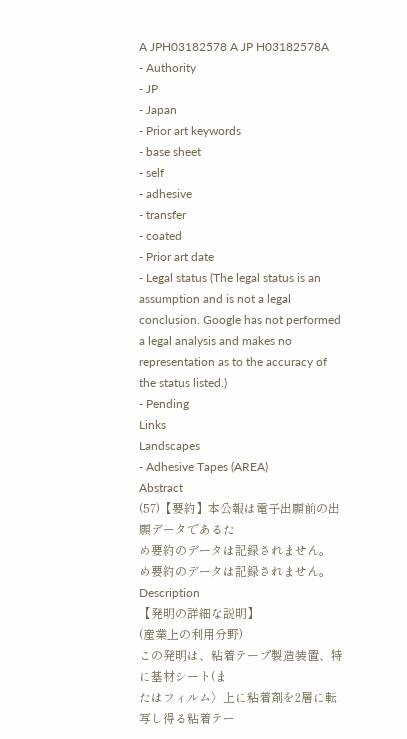A JPH03182578 A JP H03182578A
- Authority
- JP
- Japan
- Prior art keywords
- base sheet
- self
- adhesive
- transfer
- coated
- Prior art date
- Legal status (The legal status is an assumption and is not a legal conclusion. Google has not performed a legal analysis and makes no representation as to the accuracy of the status listed.)
- Pending
Links
Landscapes
- Adhesive Tapes (AREA)
Abstract
(57)【要約】本公報は電子出願前の出願データであるた
め要約のデータは記録されません。
め要約のデータは記録されません。
Description
【発明の詳細な説明】
(産業上の利用分野)
この発明は、粘着テープ製造装置、特に基材シート(ま
たはフィルム〉上に粘着剤を2層に転写し得る粘着テー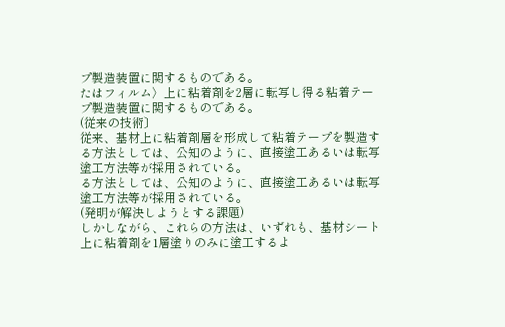プ製造装置に関するものである。
たはフィルム〉上に粘着剤を2層に転写し得る粘着テー
プ製造装置に関するものである。
(従来の技術〕
従来、基材上に粘着剤層を形成して粘着テープを製造す
る方法としては、公知のように、直接塗工あるいは転写
塗工方法等が採用されている。
る方法としては、公知のように、直接塗工あるいは転写
塗工方法等が採用されている。
(発明が解決しようとする課題)
しかしながら、これらの方法は、いずれも、基材シート
上に粘着剤を1層塗りのみに塗工するよ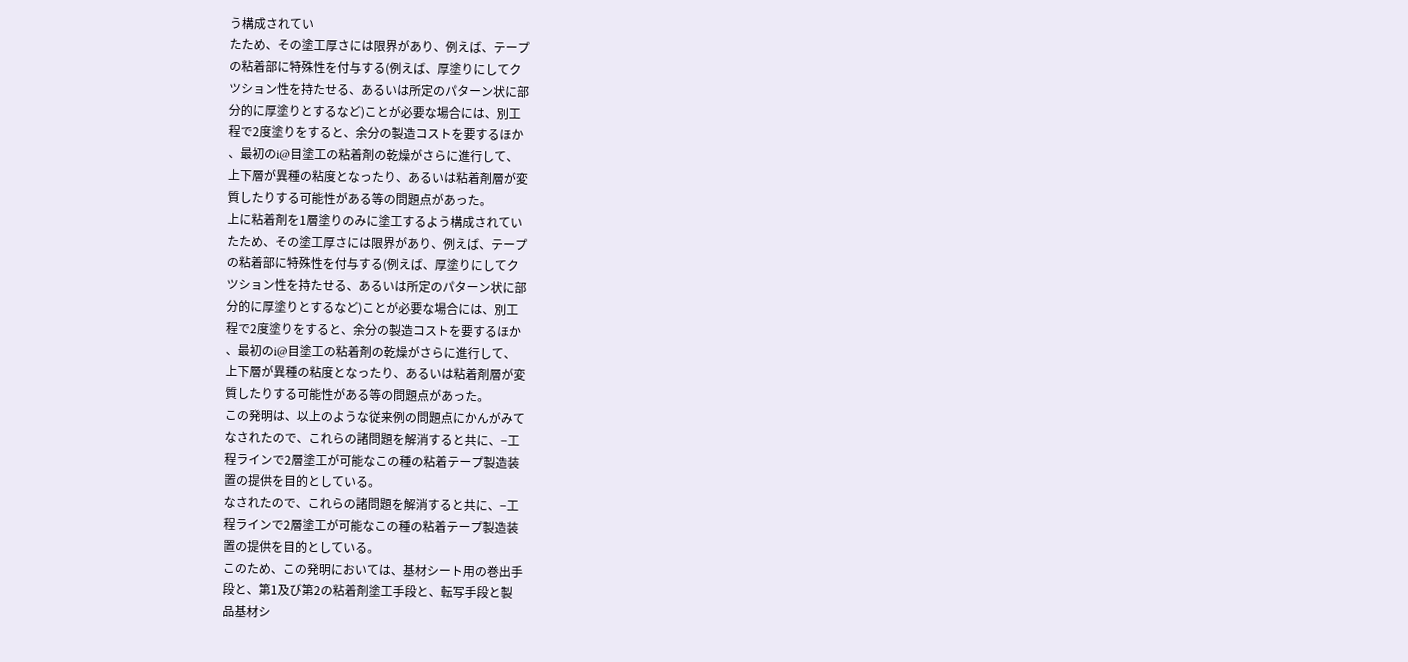う構成されてい
たため、その塗工厚さには限界があり、例えば、テープ
の粘着部に特殊性を付与する(例えば、厚塗りにしてク
ツション性を持たせる、あるいは所定のパターン状に部
分的に厚塗りとするなど)ことが必要な場合には、別工
程で2度塗りをすると、余分の製造コストを要するほか
、最初のi@目塗工の粘着剤の乾燥がさらに進行して、
上下層が異種の粘度となったり、あるいは粘着剤層が変
質したりする可能性がある等の問題点があった。
上に粘着剤を1層塗りのみに塗工するよう構成されてい
たため、その塗工厚さには限界があり、例えば、テープ
の粘着部に特殊性を付与する(例えば、厚塗りにしてク
ツション性を持たせる、あるいは所定のパターン状に部
分的に厚塗りとするなど)ことが必要な場合には、別工
程で2度塗りをすると、余分の製造コストを要するほか
、最初のi@目塗工の粘着剤の乾燥がさらに進行して、
上下層が異種の粘度となったり、あるいは粘着剤層が変
質したりする可能性がある等の問題点があった。
この発明は、以上のような従来例の問題点にかんがみて
なされたので、これらの諸問題を解消すると共に、−工
程ラインで2層塗工が可能なこの種の粘着テープ製造装
置の提供を目的としている。
なされたので、これらの諸問題を解消すると共に、−工
程ラインで2層塗工が可能なこの種の粘着テープ製造装
置の提供を目的としている。
このため、この発明においては、基材シート用の巻出手
段と、第1及び第2の粘着剤塗工手段と、転写手段と製
品基材シ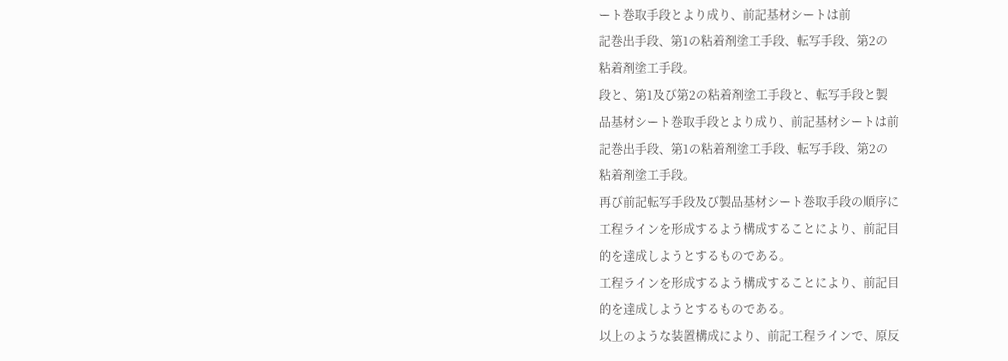ート巻取手段とより成り、前記基材シートは前
記巻出手段、第1の粘着剤塗工手段、転写手段、第2の
粘着剤塗工手段。
段と、第1及び第2の粘着剤塗工手段と、転写手段と製
品基材シート巻取手段とより成り、前記基材シートは前
記巻出手段、第1の粘着剤塗工手段、転写手段、第2の
粘着剤塗工手段。
再び前記転写手段及び製品基材シート巻取手段の順序に
工程ラインを形成するよう構成することにより、前記目
的を達成しようとするものである。
工程ラインを形成するよう構成することにより、前記目
的を達成しようとするものである。
以上のような装置構成により、前記工程ラインで、原反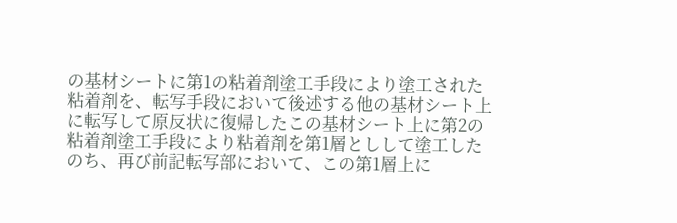の基材シートに第1の粘着剤塗工手段により塗工された
粘着剤を、転写手段において後述する他の基材シート上
に転写して原反状に復帰したこの基材シート上に第2の
粘着剤塗工手段により粘着剤を第1層としして塗工した
のち、再び前記転写部において、この第1層上に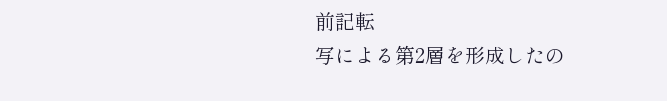前記転
写による第2層を形成したの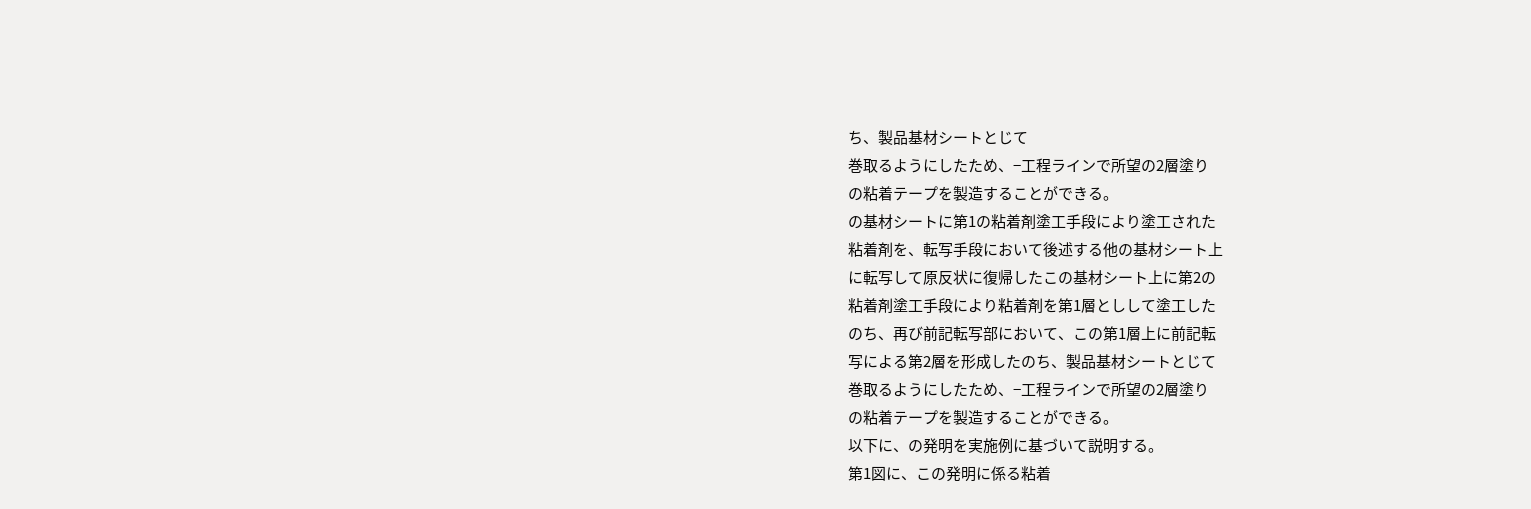ち、製品基材シートとじて
巻取るようにしたため、−工程ラインで所望の2層塗り
の粘着テープを製造することができる。
の基材シートに第1の粘着剤塗工手段により塗工された
粘着剤を、転写手段において後述する他の基材シート上
に転写して原反状に復帰したこの基材シート上に第2の
粘着剤塗工手段により粘着剤を第1層としして塗工した
のち、再び前記転写部において、この第1層上に前記転
写による第2層を形成したのち、製品基材シートとじて
巻取るようにしたため、−工程ラインで所望の2層塗り
の粘着テープを製造することができる。
以下に、の発明を実施例に基づいて説明する。
第1図に、この発明に係る粘着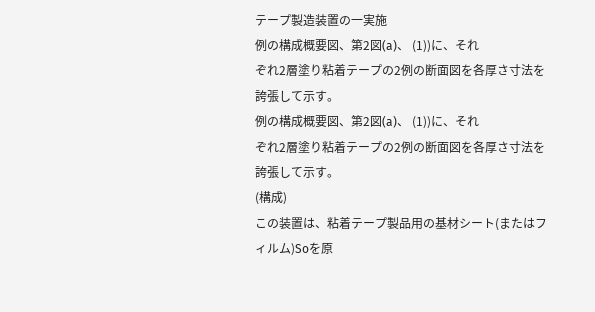テープ製造装置の一実施
例の構成概要図、第2図(a)、 (1))に、それ
ぞれ2層塗り粘着テープの2例の断面図を各厚さ寸法を
誇張して示す。
例の構成概要図、第2図(a)、 (1))に、それ
ぞれ2層塗り粘着テープの2例の断面図を各厚さ寸法を
誇張して示す。
(構成)
この装置は、粘着テープ製品用の基材シート(またはフ
ィルム)Soを原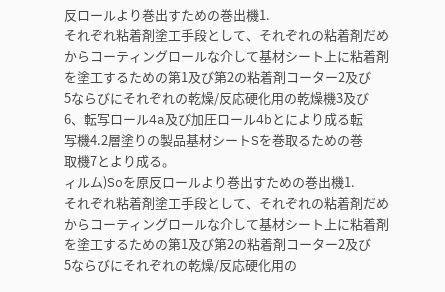反ロールより巻出すための巻出機1.
それぞれ粘着剤塗工手段として、それぞれの粘着剤だめ
からコーティングロールな介して基材シート上に粘着剤
を塗工するための第1及び第2の粘着剤コーター2及び
5ならびにそれぞれの乾燥/反応硬化用の乾燥機3及び
6、転写ロール4a及び加圧ロール4bとにより成る転
写機4.2層塗りの製品基材シートSを巻取るための巻
取機7とより成る。
ィルム)Soを原反ロールより巻出すための巻出機1.
それぞれ粘着剤塗工手段として、それぞれの粘着剤だめ
からコーティングロールな介して基材シート上に粘着剤
を塗工するための第1及び第2の粘着剤コーター2及び
5ならびにそれぞれの乾燥/反応硬化用の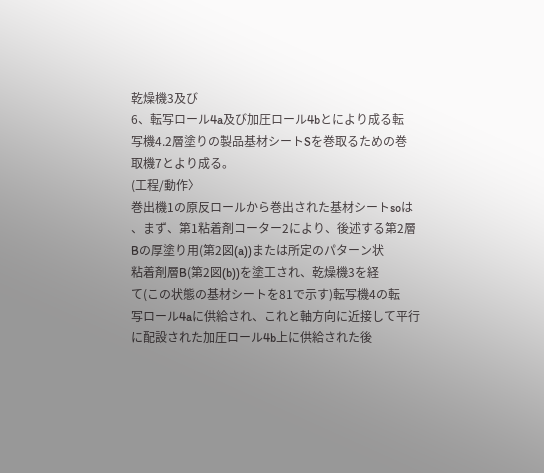乾燥機3及び
6、転写ロール4a及び加圧ロール4bとにより成る転
写機4.2層塗りの製品基材シートSを巻取るための巻
取機7とより成る。
(工程/動作〉
巻出機1の原反ロールから巻出された基材シートsoは
、まず、第1粘着剤コーター2により、後述する第2層
Bの厚塗り用(第2図(a))または所定のパターン状
粘着剤層B(第2図(b))を塗工され、乾燥機3を経
て(この状態の基材シートを81で示す)転写機4の転
写ロール4aに供給され、これと軸方向に近接して平行
に配設された加圧ロール4b上に供給された後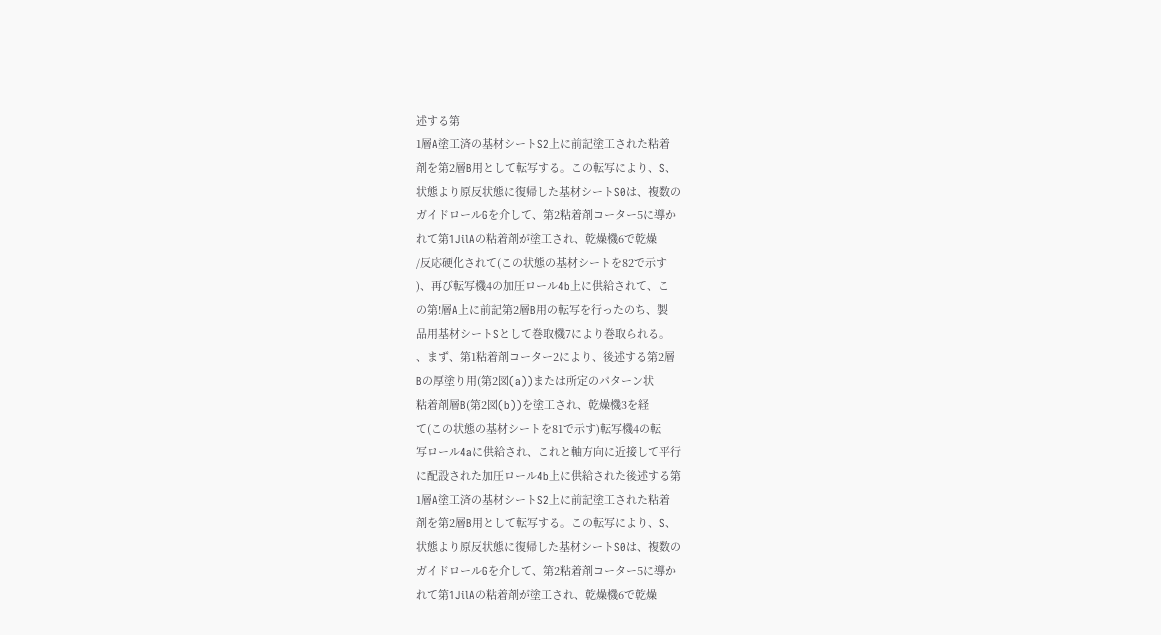述する第
1層A塗工済の基材シートS2上に前記塗工された粘着
剤を第2層B用として転写する。この転写により、S、
状態より原反状態に復帰した基材シートS0は、複数の
ガイドロールGを介して、第2粘着剤コーター5に導か
れて第1JilAの粘着剤が塗工され、乾燥機6で乾燥
/反応硬化されて(この状態の基材シートを82で示す
)、再び転写機4の加圧ロール4b上に供給されて、こ
の第!層A上に前記第2層B用の転写を行ったのち、製
品用基材シートSとして巻取機7により巻取られる。
、まず、第1粘着剤コーター2により、後述する第2層
Bの厚塗り用(第2図(a))または所定のパターン状
粘着剤層B(第2図(b))を塗工され、乾燥機3を経
て(この状態の基材シートを81で示す)転写機4の転
写ロール4aに供給され、これと軸方向に近接して平行
に配設された加圧ロール4b上に供給された後述する第
1層A塗工済の基材シートS2上に前記塗工された粘着
剤を第2層B用として転写する。この転写により、S、
状態より原反状態に復帰した基材シートS0は、複数の
ガイドロールGを介して、第2粘着剤コーター5に導か
れて第1JilAの粘着剤が塗工され、乾燥機6で乾燥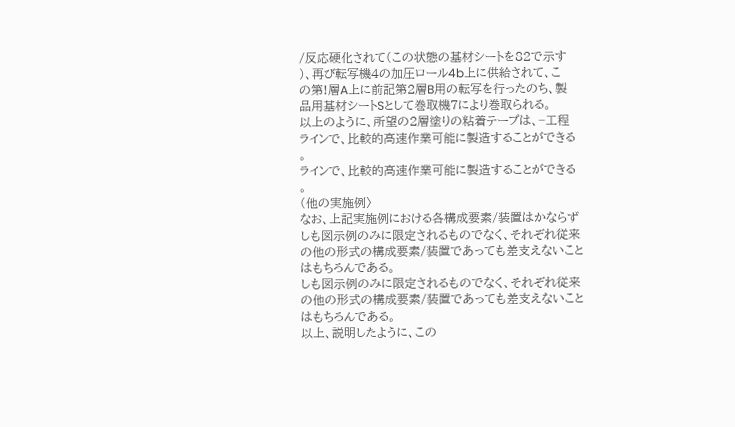/反応硬化されて(この状態の基材シートを82で示す
)、再び転写機4の加圧ロール4b上に供給されて、こ
の第!層A上に前記第2層B用の転写を行ったのち、製
品用基材シートSとして巻取機7により巻取られる。
以上のように、所望の2層塗りの粘着テープは、−工程
ラインで、比較的高速作業可能に製造することができる
。
ラインで、比較的高速作業可能に製造することができる
。
(他の実施例〉
なお、上記実施例における各構成要素/装置はかならず
しも図示例のみに限定されるものでなく、それぞれ従来
の他の形式の構成要素/装置であっても差支えないこと
はもちろんである。
しも図示例のみに限定されるものでなく、それぞれ従来
の他の形式の構成要素/装置であっても差支えないこと
はもちろんである。
以上、説明したように、この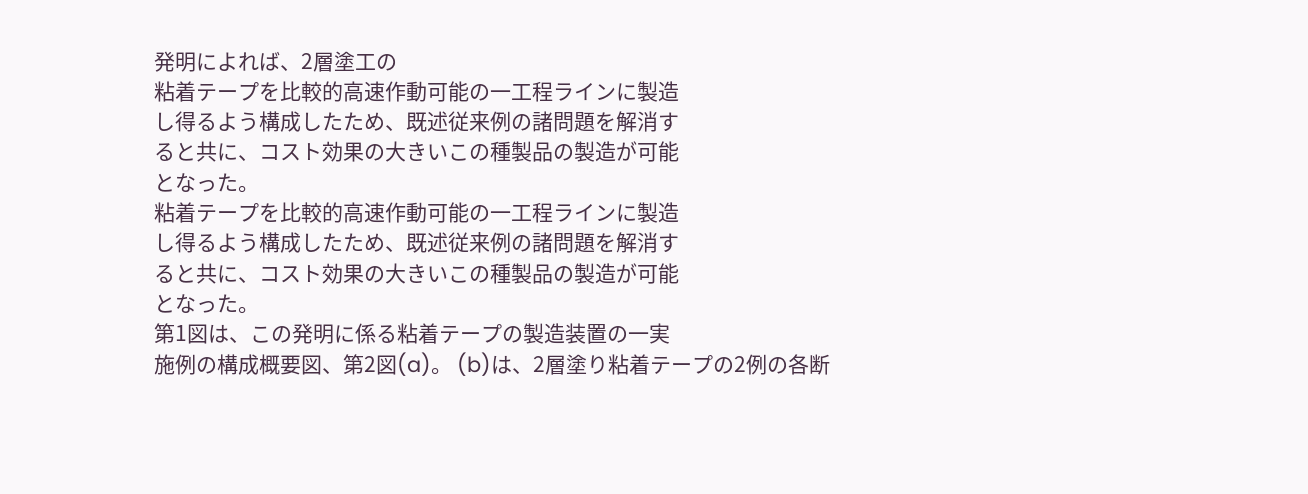発明によれば、2層塗工の
粘着テープを比較的高速作動可能の一工程ラインに製造
し得るよう構成したため、既述従来例の諸問題を解消す
ると共に、コスト効果の大きいこの種製品の製造が可能
となった。
粘着テープを比較的高速作動可能の一工程ラインに製造
し得るよう構成したため、既述従来例の諸問題を解消す
ると共に、コスト効果の大きいこの種製品の製造が可能
となった。
第1図は、この発明に係る粘着テープの製造装置の一実
施例の構成概要図、第2図(a)。 (b)は、2層塗り粘着テープの2例の各断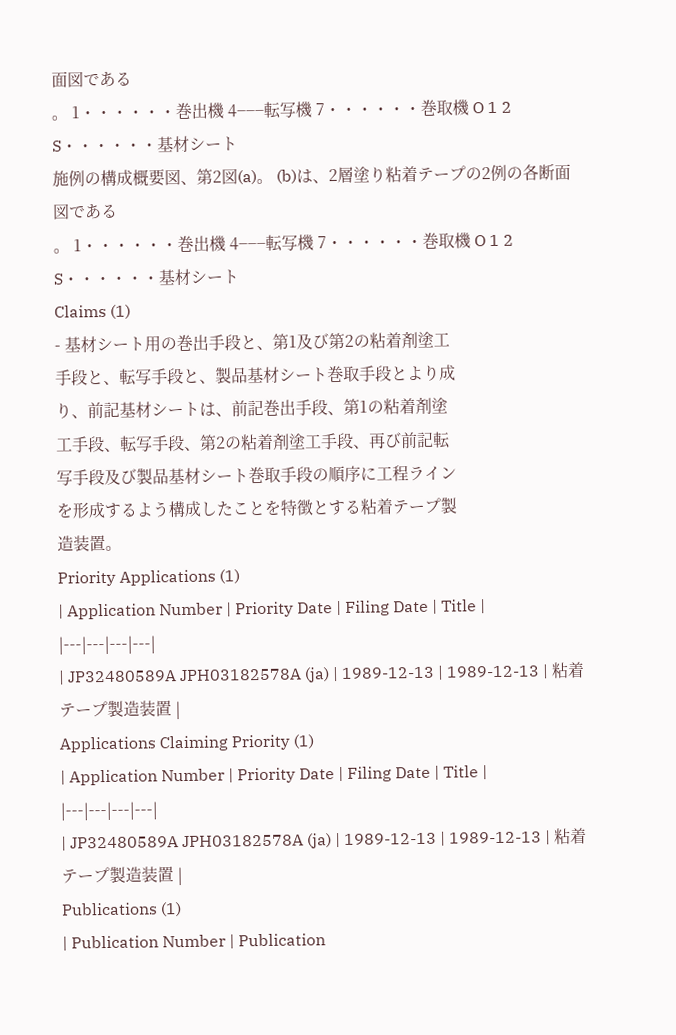面図である
。 1・・・・・・巻出機 4−−−転写機 7・・・・・・巻取機 O 1 2 S・・・・・・基材シート
施例の構成概要図、第2図(a)。 (b)は、2層塗り粘着テープの2例の各断面図である
。 1・・・・・・巻出機 4−−−転写機 7・・・・・・巻取機 O 1 2 S・・・・・・基材シート
Claims (1)
- 基材シート用の巻出手段と、第1及び第2の粘着剤塗工
手段と、転写手段と、製品基材シート巻取手段とより成
り、前記基材シートは、前記巻出手段、第1の粘着剤塗
工手段、転写手段、第2の粘着剤塗工手段、再び前記転
写手段及び製品基材シート巻取手段の順序に工程ライン
を形成するよう構成したことを特徴とする粘着テープ製
造装置。
Priority Applications (1)
| Application Number | Priority Date | Filing Date | Title |
|---|---|---|---|
| JP32480589A JPH03182578A (ja) | 1989-12-13 | 1989-12-13 | 粘着テープ製造装置 |
Applications Claiming Priority (1)
| Application Number | Priority Date | Filing Date | Title |
|---|---|---|---|
| JP32480589A JPH03182578A (ja) | 1989-12-13 | 1989-12-13 | 粘着テープ製造装置 |
Publications (1)
| Publication Number | Publication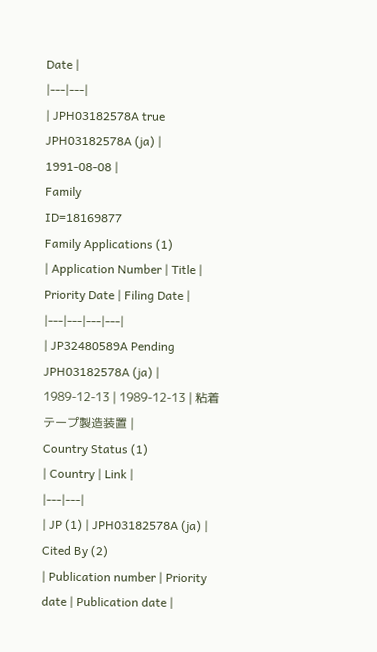Date |
|---|---|
| JPH03182578A true JPH03182578A (ja) | 1991-08-08 |
Family
ID=18169877
Family Applications (1)
| Application Number | Title | Priority Date | Filing Date |
|---|---|---|---|
| JP32480589A Pending JPH03182578A (ja) | 1989-12-13 | 1989-12-13 | 粘着テープ製造装置 |
Country Status (1)
| Country | Link |
|---|---|
| JP (1) | JPH03182578A (ja) |
Cited By (2)
| Publication number | Priority date | Publication date |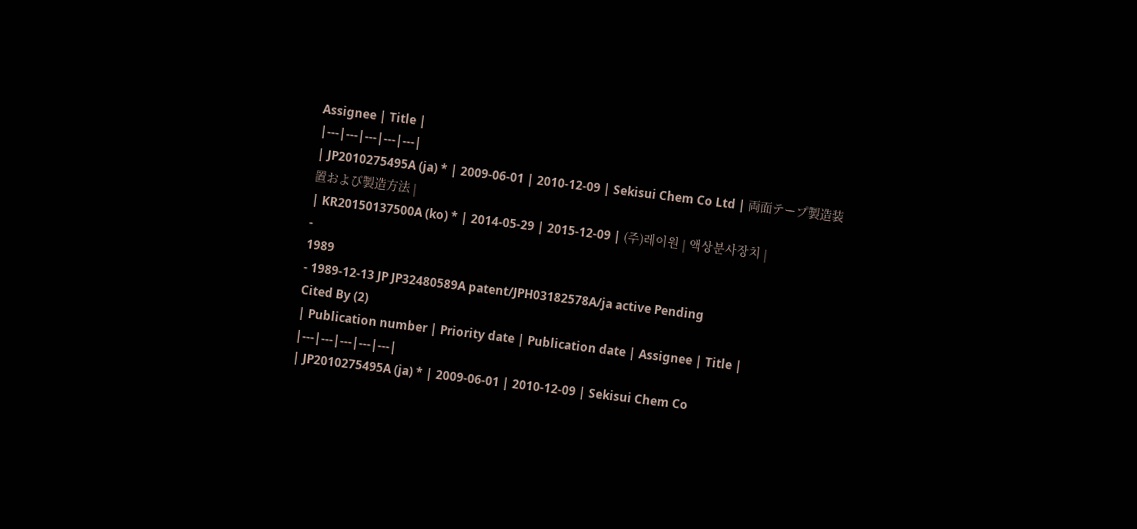Assignee | Title |
|---|---|---|---|---|
| JP2010275495A (ja) * | 2009-06-01 | 2010-12-09 | Sekisui Chem Co Ltd | 両面テープ製造装置および製造方法 |
| KR20150137500A (ko) * | 2014-05-29 | 2015-12-09 | (주)레이원 | 액상분사장치 |
-
1989
- 1989-12-13 JP JP32480589A patent/JPH03182578A/ja active Pending
Cited By (2)
| Publication number | Priority date | Publication date | Assignee | Title |
|---|---|---|---|---|
| JP2010275495A (ja) * | 2009-06-01 | 2010-12-09 | Sekisui Chem Co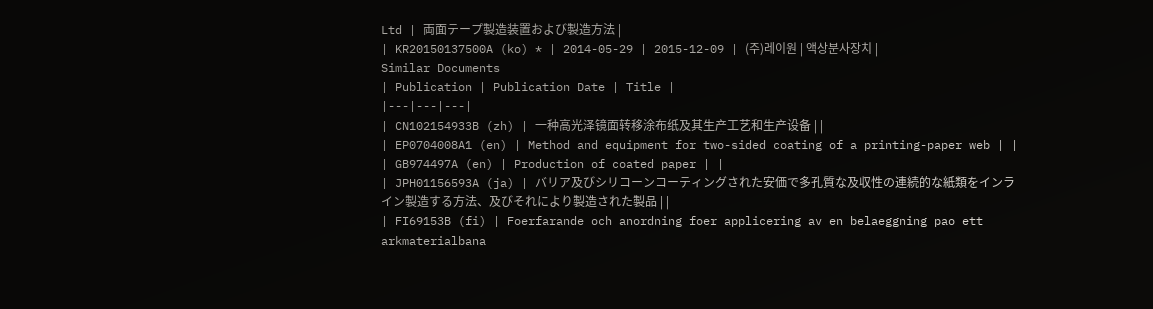Ltd | 両面テープ製造装置および製造方法 |
| KR20150137500A (ko) * | 2014-05-29 | 2015-12-09 | (주)레이원 | 액상분사장치 |
Similar Documents
| Publication | Publication Date | Title |
|---|---|---|
| CN102154933B (zh) | 一种高光泽镜面转移涂布纸及其生产工艺和生产设备 | |
| EP0704008A1 (en) | Method and equipment for two-sided coating of a printing-paper web | |
| GB974497A (en) | Production of coated paper | |
| JPH01156593A (ja) | バリア及びシリコーンコーティングされた安価で多孔質な及収性の連続的な紙類をインライン製造する方法、及びそれにより製造された製品 | |
| FI69153B (fi) | Foerfarande och anordning foer applicering av en belaeggning pao ett arkmaterialbana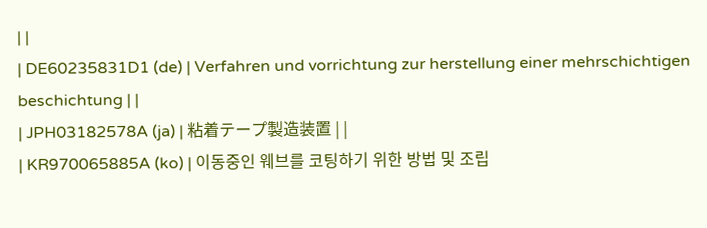| |
| DE60235831D1 (de) | Verfahren und vorrichtung zur herstellung einer mehrschichtigen beschichtung | |
| JPH03182578A (ja) | 粘着テープ製造装置 | |
| KR970065885A (ko) | 이동중인 웨브를 코팅하기 위한 방법 및 조립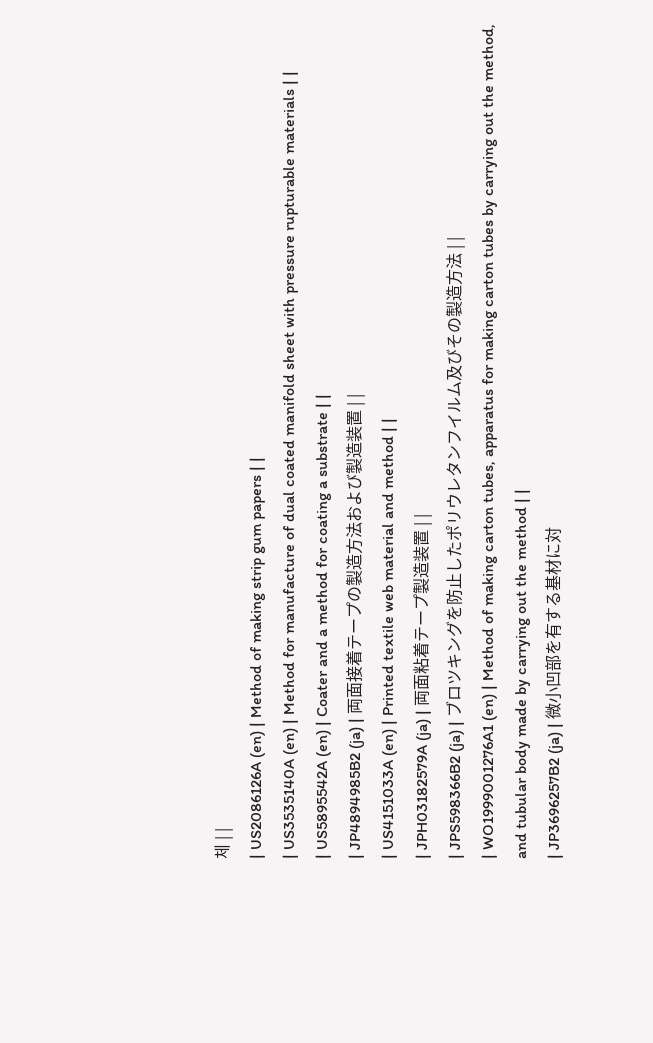체 | |
| US2086126A (en) | Method of making strip gum papers | |
| US3535140A (en) | Method for manufacture of dual coated manifold sheet with pressure rupturable materials | |
| US5895542A (en) | Coater and a method for coating a substrate | |
| JP4894985B2 (ja) | 両面接着テープの製造方法および製造装置 | |
| US4151033A (en) | Printed textile web material and method | |
| JPH03182579A (ja) | 両面粘着テープ製造装置 | |
| JPS598366B2 (ja) | ブロツキングを防止したポリウレタンフイルム及びその製造方法 | |
| WO1999001276A1 (en) | Method of making carton tubes, apparatus for making carton tubes by carrying out the method, and tubular body made by carrying out the method | |
| JP3696257B2 (ja) | 微小凹部を有する基材に対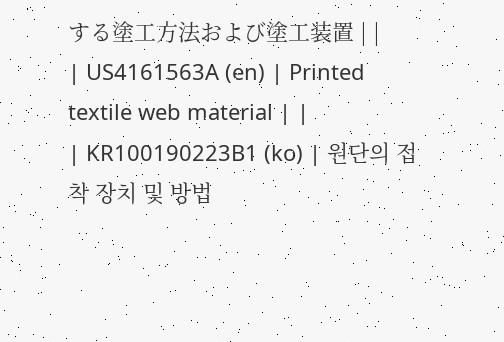する塗工方法および塗工装置 | |
| US4161563A (en) | Printed textile web material | |
| KR100190223B1 (ko) | 원단의 접착 장치 및 방법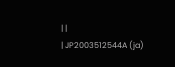| |
| JP2003512544A (ja)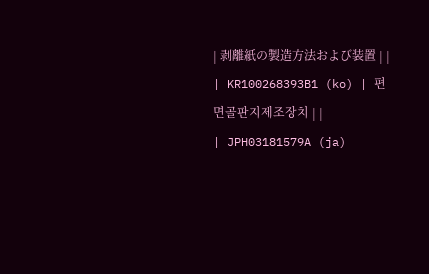| 剥離紙の製造方法および装置 | |
| KR100268393B1 (ko) | 편면골판지제조장치 | |
| JPH03181579A (ja)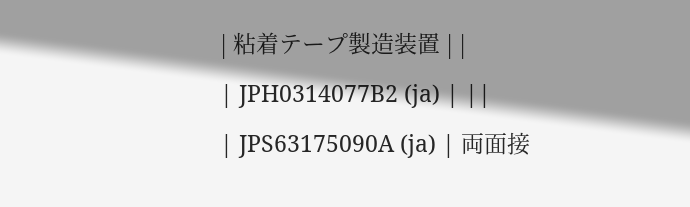| 粘着テープ製造装置 | |
| JPH0314077B2 (ja) | ||
| JPS63175090A (ja) | 両面接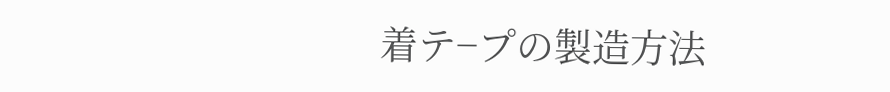着テ−プの製造方法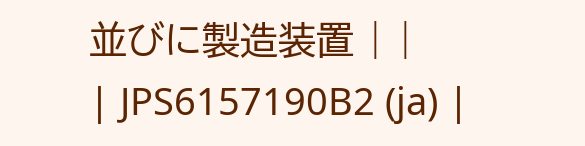並びに製造装置 | |
| JPS6157190B2 (ja) |